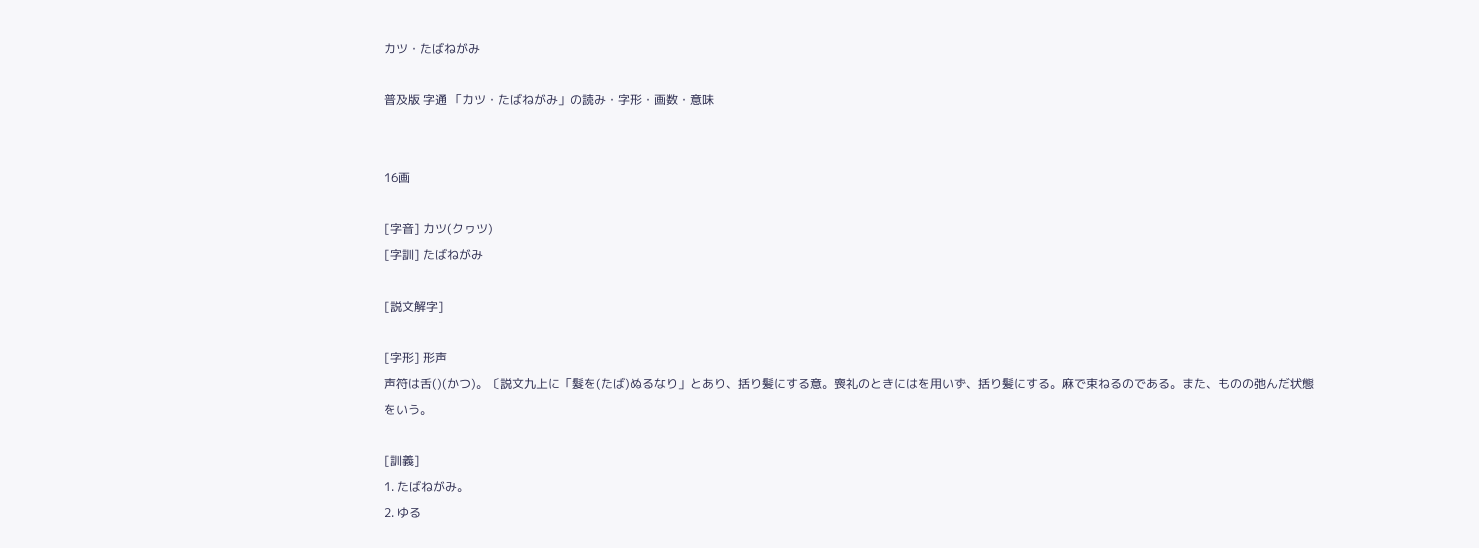カツ・たばねがみ

普及版 字通 「カツ・たばねがみ」の読み・字形・画数・意味


16画

[字音] カツ(クヮツ)
[字訓] たばねがみ

[説文解字]

[字形] 形声
声符は舌()(かつ)。〔説文九上に「髮を(たば)ぬるなり」とあり、括り髪にする意。喪礼のときにはを用いず、括り髪にする。麻で束ねるのである。また、ものの弛んだ状態をいう。

[訓義]
1. たばねがみ。
2. ゆる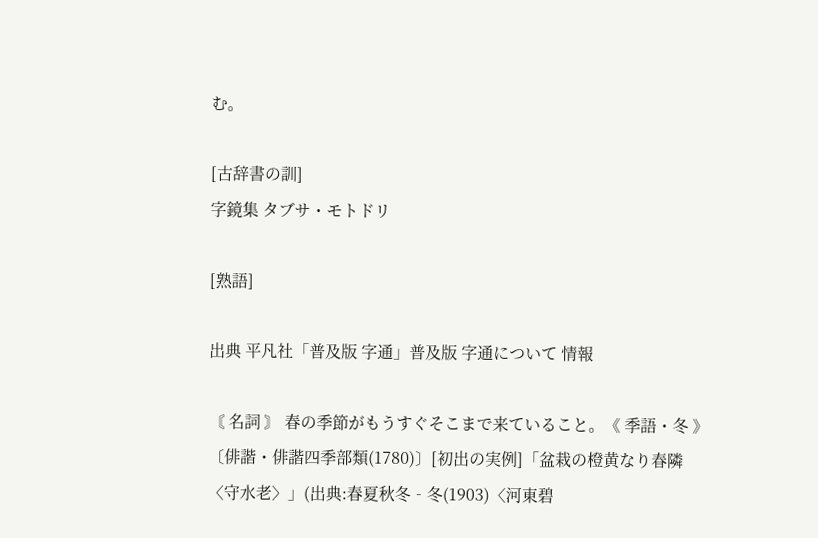む。

[古辞書の訓]
字鏡集 タブサ・モトドリ

[熟語]

出典 平凡社「普及版 字通」普及版 字通について 情報

〘 名詞 〙 春の季節がもうすぐそこまで来ていること。《 季語・冬 》 〔俳諧・俳諧四季部類(1780)〕[初出の実例]「盆栽の橙黄なり春隣〈守水老〉」(出典:春夏秋冬‐冬(1903)〈河東碧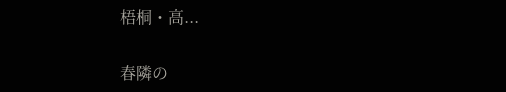梧桐・高...

春隣の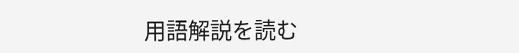用語解説を読む